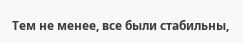Тем не менее, все были стабильны,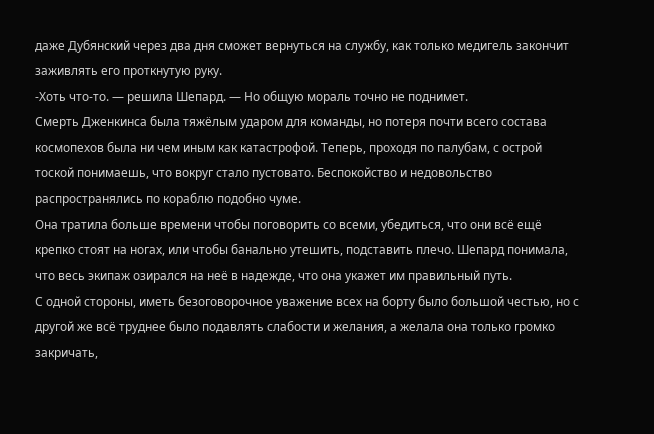даже Дубянский через два дня сможет вернуться на службу, как только медигель закончит заживлять его проткнутую руку.
-Хоть что-то. — решила Шепард. — Но общую мораль точно не поднимет.
Смерть Дженкинса была тяжёлым ударом для команды, но потеря почти всего состава космопехов была ни чем иным как катастрофой. Теперь, проходя по палубам, с острой тоской понимаешь, что вокруг стало пустовато. Беспокойство и недовольство распространялись по кораблю подобно чуме.
Она тратила больше времени чтобы поговорить со всеми, убедиться, что они всё ещё крепко стоят на ногах, или чтобы банально утешить, подставить плечо. Шепард понимала, что весь экипаж озирался на неё в надежде, что она укажет им правильный путь.
С одной стороны, иметь безоговорочное уважение всех на борту было большой честью, но с другой же всё труднее было подавлять слабости и желания, а желала она только громко закричать,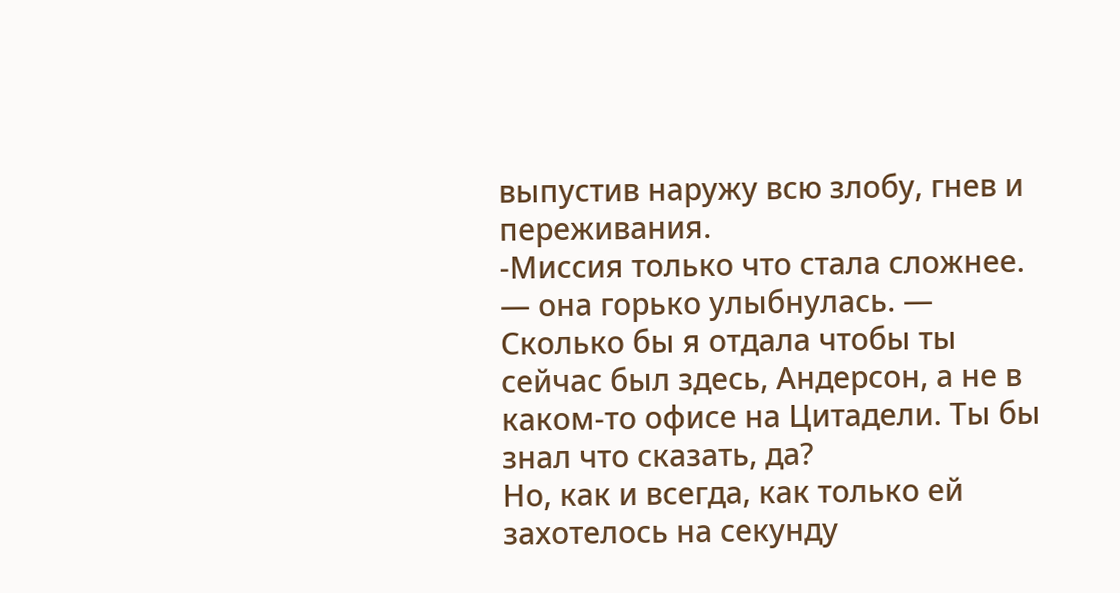выпустив наружу всю злобу, гнев и переживания.
-Миссия только что стала сложнее. — она горько улыбнулась. — Сколько бы я отдала чтобы ты сейчас был здесь, Андерсон, а не в каком-то офисе на Цитадели. Ты бы знал что сказать, да?
Но, как и всегда, как только ей захотелось на секунду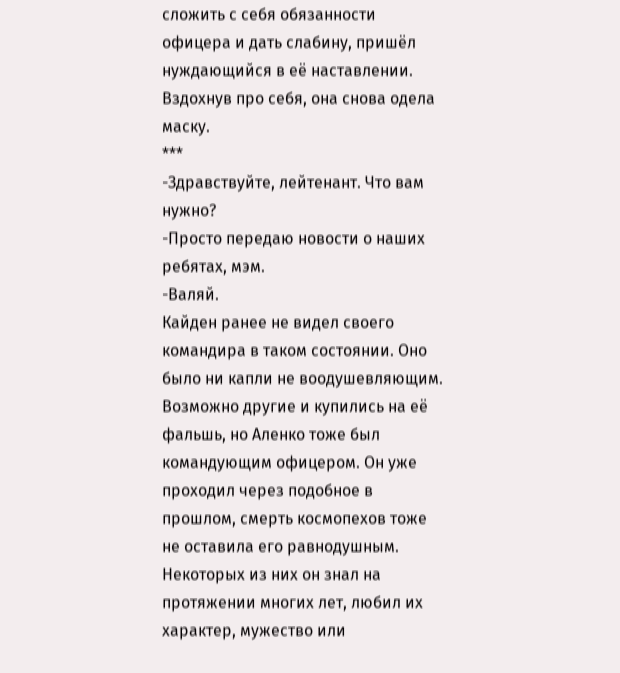сложить с себя обязанности офицера и дать слабину, пришёл нуждающийся в её наставлении.
Вздохнув про себя, она снова одела маску.
***
-Здравствуйте, лейтенант. Что вам нужно?
-Просто передаю новости о наших ребятах, мэм.
-Валяй.
Кайден ранее не видел своего командира в таком состоянии. Оно было ни капли не воодушевляющим.
Возможно другие и купились на её фальшь, но Аленко тоже был командующим офицером. Он уже проходил через подобное в прошлом, смерть космопехов тоже не оставила его равнодушным. Некоторых из них он знал на протяжении многих лет, любил их характер, мужество или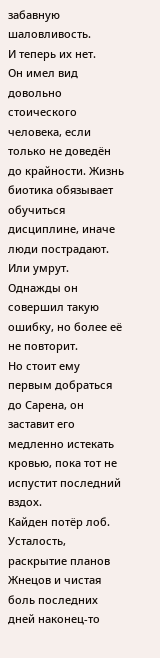забавную шаловливость.
И теперь их нет.
Он имел вид довольно стоического человека, если только не доведён до крайности. Жизнь биотика обязывает обучиться дисциплине, иначе люди пострадают. Или умрут. Однажды он совершил такую ошибку, но более её не повторит.
Но стоит ему первым добраться до Сарена, он заставит его медленно истекать кровью, пока тот не испустит последний вздох.
Кайден потёр лоб. Усталость, раскрытие планов Жнецов и чистая боль последних дней наконец-то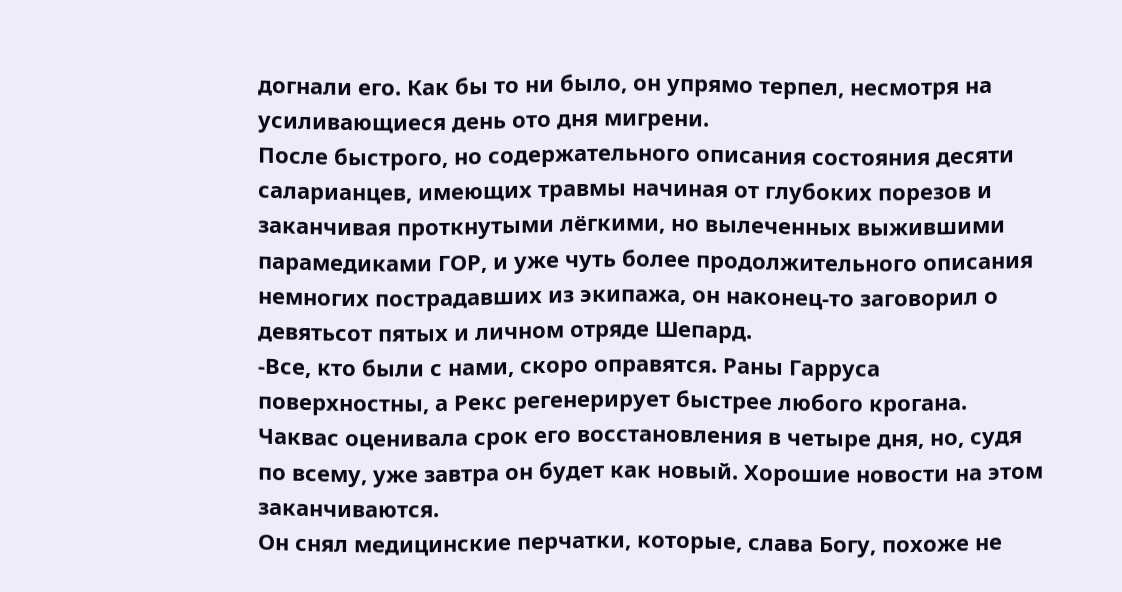догнали его. Как бы то ни было, он упрямо терпел, несмотря на усиливающиеся день ото дня мигрени.
После быстрого, но содержательного описания состояния десяти саларианцев, имеющих травмы начиная от глубоких порезов и заканчивая проткнутыми лёгкими, но вылеченных выжившими парамедиками ГОР, и уже чуть более продолжительного описания немногих пострадавших из экипажа, он наконец-то заговорил о девятьсот пятых и личном отряде Шепард.
-Все, кто были с нами, скоро оправятся. Раны Гарруса поверхностны, а Рекс регенерирует быстрее любого крогана. Чаквас оценивала срок его восстановления в четыре дня, но, судя по всему, уже завтра он будет как новый. Хорошие новости на этом заканчиваются.
Он снял медицинские перчатки, которые, слава Богу, похоже не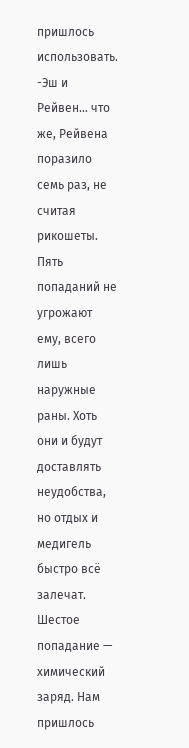пришлось использовать.
-Эш и Рейвен… что же, Рейвена поразило семь раз, не считая рикошеты. Пять попаданий не угрожают ему, всего лишь наружные раны. Хоть они и будут доставлять неудобства, но отдых и медигель быстро всё залечат. Шестое попадание — химический заряд. Нам пришлось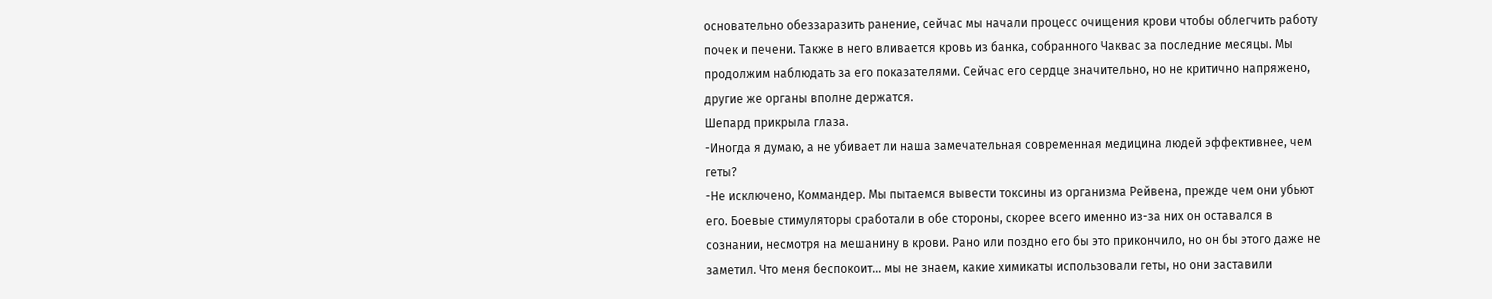основательно обеззаразить ранение, сейчас мы начали процесс очищения крови чтобы облегчить работу почек и печени. Также в него вливается кровь из банка, собранного Чаквас за последние месяцы. Мы продолжим наблюдать за его показателями. Сейчас его сердце значительно, но не критично напряжено, другие же органы вполне держатся.
Шепард прикрыла глаза.
-Иногда я думаю, а не убивает ли наша замечательная современная медицина людей эффективнее, чем геты?
-Не исключено, Коммандер. Мы пытаемся вывести токсины из организма Рейвена, прежде чем они убьют его. Боевые стимуляторы сработали в обе стороны, скорее всего именно из-за них он оставался в сознании, несмотря на мешанину в крови. Рано или поздно его бы это прикончило, но он бы этого даже не заметил. Что меня беспокоит… мы не знаем, какие химикаты использовали геты, но они заставили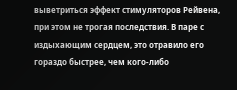выветриться эффект стимуляторов Рейвена, при этом не трогая последствия. В паре с издыхающим сердцем, это отравило его гораздо быстрее, чем кого-либо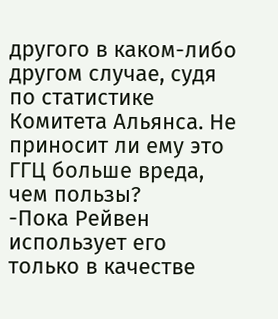другого в каком-либо другом случае, судя по статистике Комитета Альянса. Не приносит ли ему это ГГЦ больше вреда, чем пользы?
-Пока Рейвен использует его только в качестве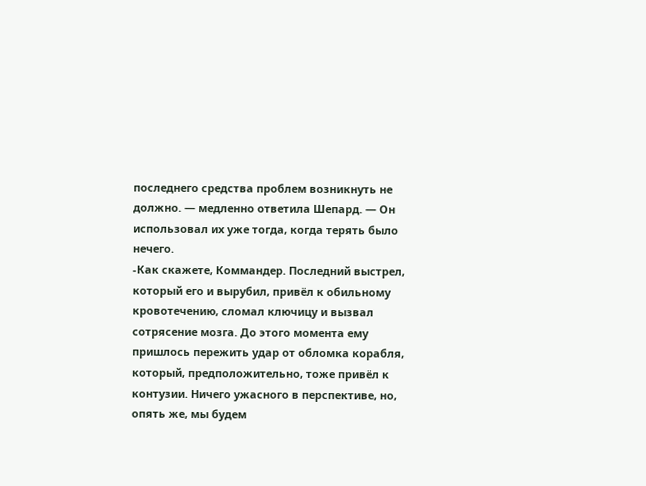последнего средства проблем возникнуть не должно. — медленно ответила Шепард. — Он использовал их уже тогда, когда терять было нечего.
-Как скажете, Коммандер. Последний выстрел, который его и вырубил, привёл к обильному кровотечению, сломал ключицу и вызвал сотрясение мозга. До этого момента ему пришлось пережить удар от обломка корабля, который, предположительно, тоже привёл к контузии. Ничего ужасного в перспективе, но, опять же, мы будем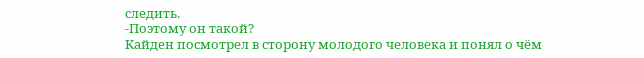следить.
-Поэтому он такой?
Кайден посмотрел в сторону молодого человека и понял о чём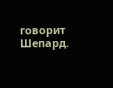говорит Шепард.